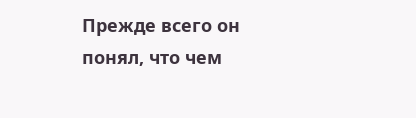Прежде всего он понял, что чем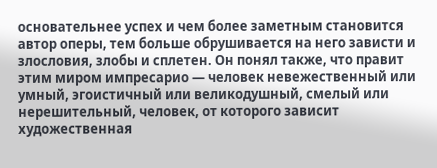основательнее успех и чем более заметным становится автор оперы, тем больше обрушивается на него зависти и злословия, злобы и сплетен. Он понял также, что правит этим миром импресарио — человек невежественный или умный, эгоистичный или великодушный, смелый или нерешительный, человек, от которого зависит художественная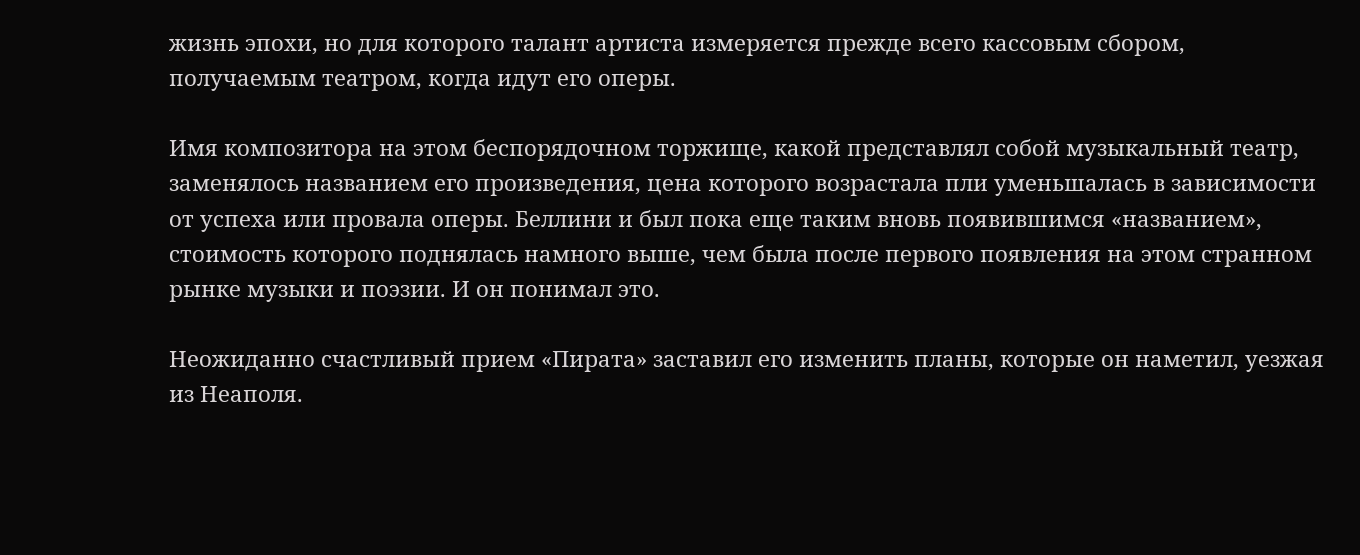жизнь эпохи, но для которого талант артиста измеряется прежде всего кассовым сбором, получаемым театром, когда идут его оперы.

Имя композитора на этом беспорядочном торжище, какой представлял собой музыкальный театр, заменялось названием его произведения, цена которого возрастала пли уменьшалась в зависимости от успеха или провала оперы. Беллини и был пока еще таким вновь появившимся «названием», стоимость которого поднялась намного выше, чем была после первого появления на этом странном рынке музыки и поэзии. И он понимал это.

Неожиданно счастливый прием «Пирата» заставил его изменить планы, которые он наметил, уезжая из Неаполя.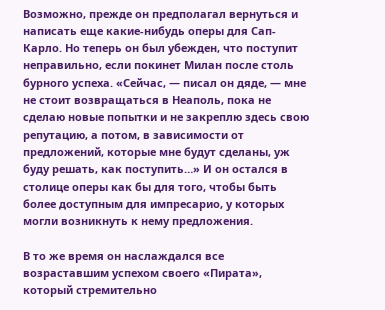Возможно, прежде он предполагал вернуться и написать еще какие-нибудь оперы для Сап-Карло. Но теперь он был убежден, что поступит неправильно, если покинет Милан после столь бурного успеха. «Сейчас, — писал он дяде, — мне не стоит возвращаться в Неаполь, пока не сделаю новые попытки и не закреплю здесь свою репутацию, а потом, в зависимости от предложений, которые мне будут сделаны, уж буду решать, как поступить…» И он остался в столице оперы как бы для того, чтобы быть более доступным для импресарио, у которых могли возникнуть к нему предложения.

В то же время он наслаждался все возраставшим успехом своего «Пирата», который стремительно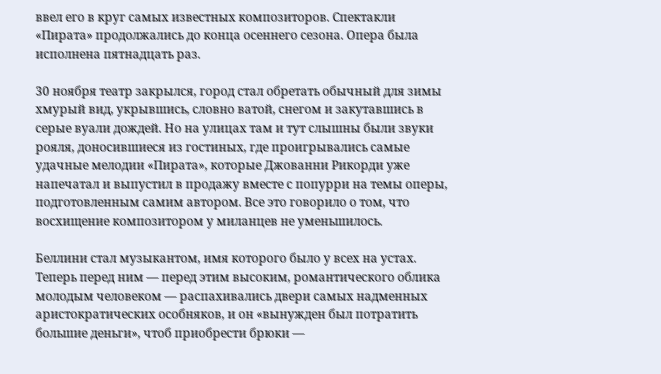ввел его в круг самых известных композиторов. Спектакли «Пирата» продолжались до конца осеннего сезона. Опера была исполнена пятнадцать раз.

30 ноября театр закрылся, город стал обретать обычный для зимы хмурый вид, укрывшись, словно ватой, снегом и закутавшись в серые вуали дождей. Но на улицах там и тут слышны были звуки рояля, доносившиеся из гостиных, где проигрывались самые удачные мелодии «Пирата», которые Джованни Рикорди уже напечатал и выпустил в продажу вместе с попурри на темы оперы, подготовленным самим автором. Все это говорило о том, что восхищение композитором у миланцев не уменьшилось.

Беллини стал музыкантом, имя которого было у всех на устах. Теперь перед ним — перед этим высоким, романтического облика молодым человеком — распахивались двери самых надменных аристократических особняков, и он «вынужден был потратить большие деньги», чтоб приобрести брюки —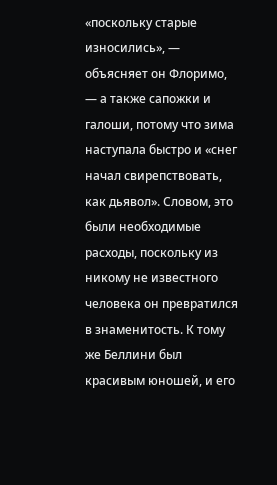«поскольку старые износились», — объясняет он Флоримо, — а также сапожки и галоши, потому что зима наступала быстро и «снег начал свирепствовать, как дьявол». Словом, это были необходимые расходы, поскольку из никому не известного человека он превратился в знаменитость. К тому же Беллини был красивым юношей, и его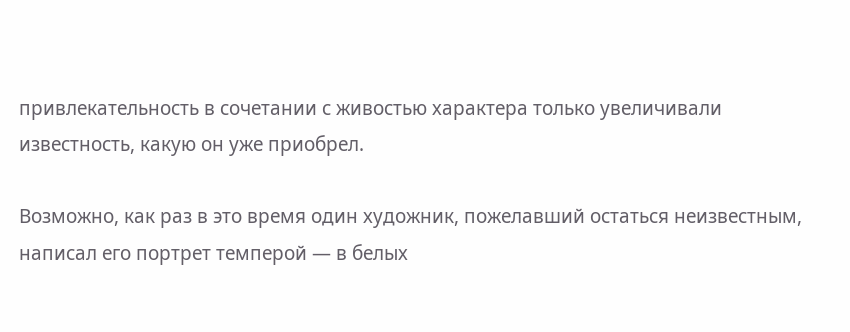привлекательность в сочетании с живостью характера только увеличивали известность, какую он уже приобрел.

Возможно, как раз в это время один художник, пожелавший остаться неизвестным, написал его портрет темперой — в белых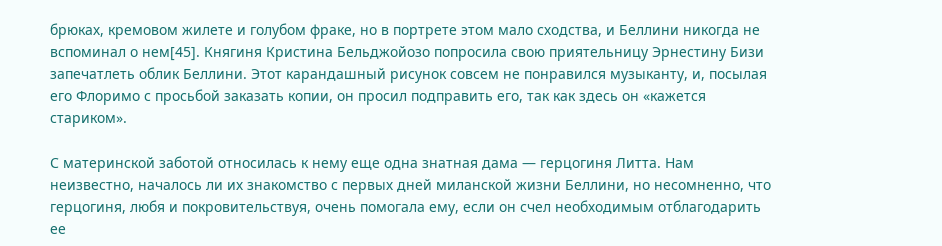брюках, кремовом жилете и голубом фраке, но в портрете этом мало сходства, и Беллини никогда не вспоминал о нем[45]. Княгиня Кристина Бельджойозо попросила свою приятельницу Эрнестину Бизи запечатлеть облик Беллини. Этот карандашный рисунок совсем не понравился музыканту, и, посылая его Флоримо с просьбой заказать копии, он просил подправить его, так как здесь он «кажется стариком».

С материнской заботой относилась к нему еще одна знатная дама — герцогиня Литта. Нам неизвестно, началось ли их знакомство с первых дней миланской жизни Беллини, но несомненно, что герцогиня, любя и покровительствуя, очень помогала ему, если он счел необходимым отблагодарить ее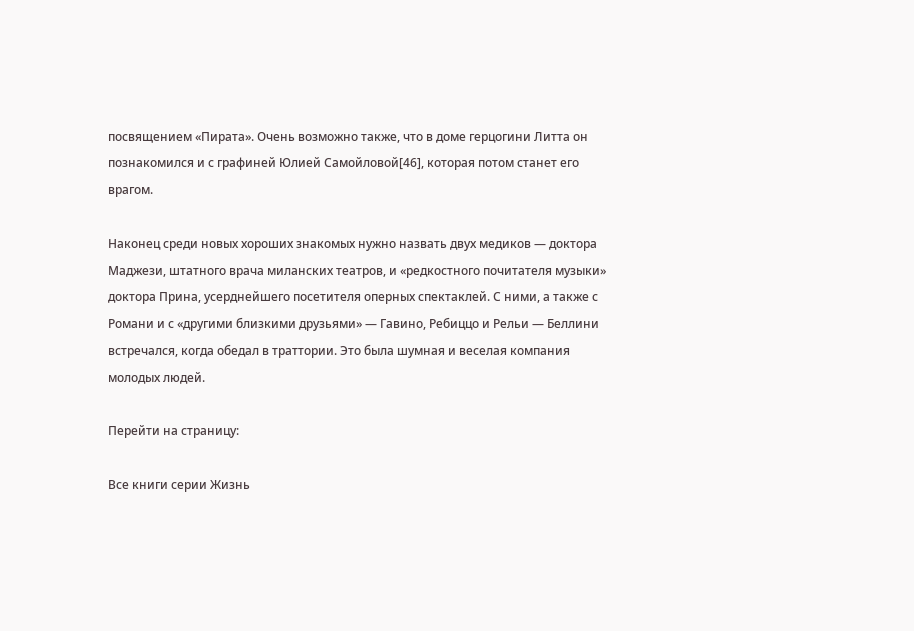посвящением «Пирата». Очень возможно также, что в доме герцогини Литта он познакомился и с графиней Юлией Самойловой[46], которая потом станет его врагом.

Наконец среди новых хороших знакомых нужно назвать двух медиков — доктора Маджези, штатного врача миланских театров, и «редкостного почитателя музыки» доктора Прина, усерднейшего посетителя оперных спектаклей. С ними, а также с Романи и с «другими близкими друзьями» — Гавино, Ребиццо и Рельи — Беллини встречался, когда обедал в траттории. Это была шумная и веселая компания молодых людей.

Перейти на страницу:

Все книги серии Жизнь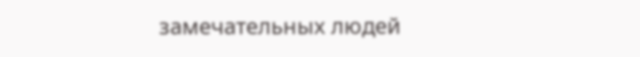замечательных людей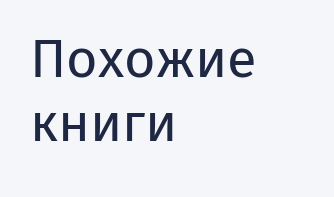Похожие книги